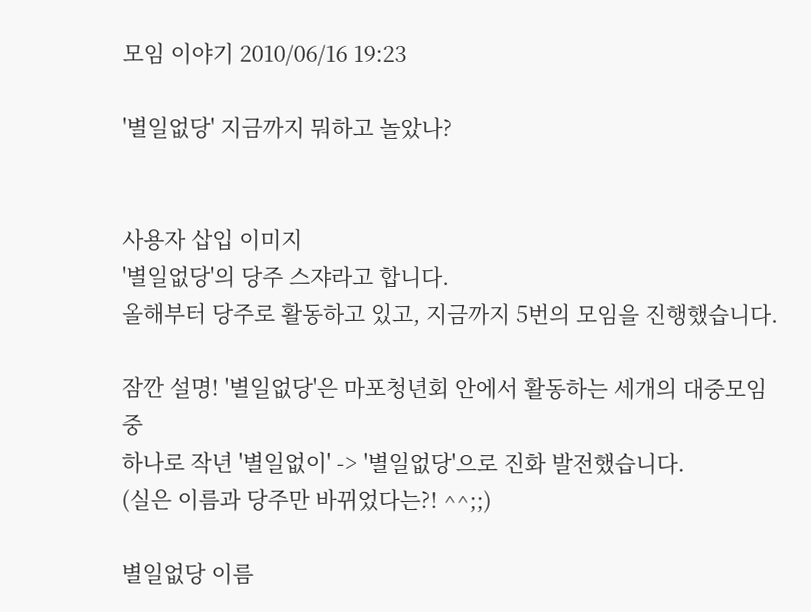모임 이야기 2010/06/16 19:23

'별일없당' 지금까지 뭐하고 놀았나?


사용자 삽입 이미지
'별일없당'의 당주 스쟈라고 합니다.
올해부터 당주로 활동하고 있고, 지금까지 5번의 모임을 진행했습니다.

잠깐 설명! '별일없당'은 마포청년회 안에서 활동하는 세개의 대중모임 중
하나로 작년 '별일없이' -> '별일없당'으로 진화 발전했습니다.
(실은 이름과 당주만 바뀌었다는?! ^^;;)

별일없당 이름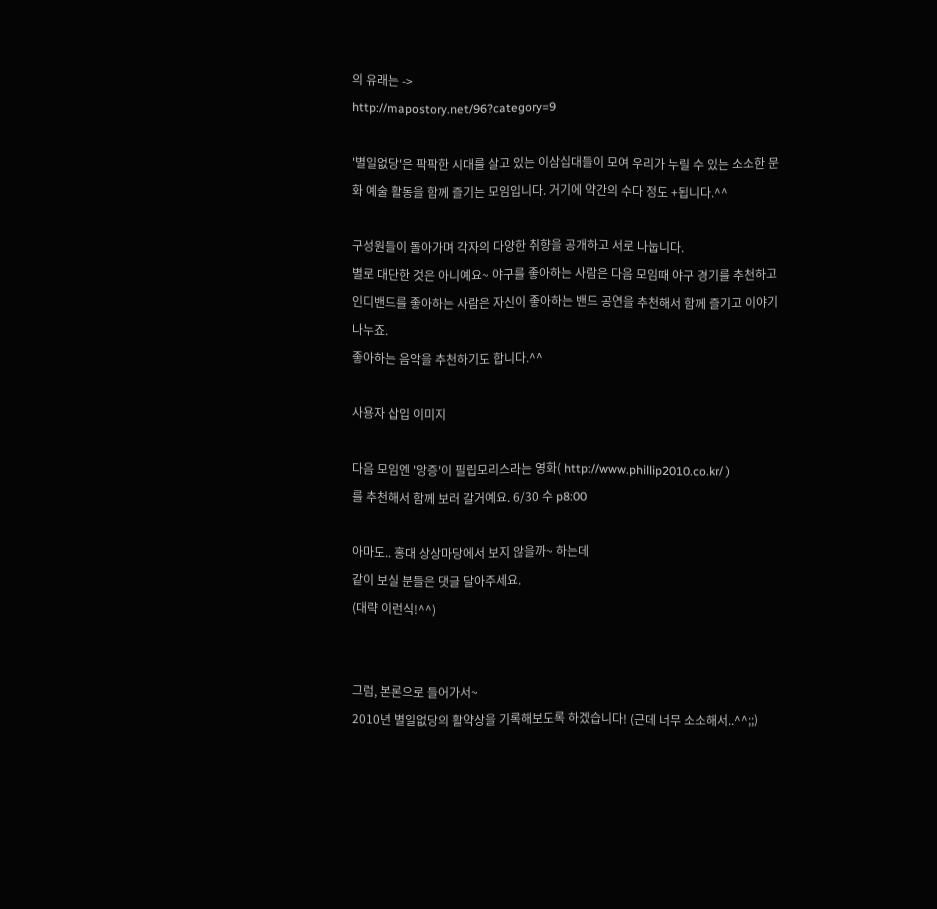의 유래는 ->
http://mapostory.net/96?category=9

'별일없당'은 팍팍한 시대를 살고 있는 이삼십대들이 모여 우리가 누릴 수 있는 소소한 문화 예술 활동을 함께 즐기는 모임입니다. 거기에 약간의 수다 정도 +됩니다.^^

구성원들이 돌아가며 각자의 다양한 취향을 공개하고 서로 나눕니다.
별로 대단한 것은 아니예요~ 야구를 좋아하는 사람은 다음 모임때 야구 경기를 추천하고
인디밴드를 좋아하는 사람은 자신이 좋아하는 밴드 공연을 추천해서 함께 즐기고 이야기 나누죠.
좋아하는 음악을 추천하기도 합니다.^^

사용자 삽입 이미지

다음 모임엔 '앙증'이 필립모리스라는 영화( http://www.phillip2010.co.kr/ )
를 추천해서 함께 보러 갈거예요. 6/30 수 p8:00

아마도.. 홍대 상상마당에서 보지 않을까~ 하는데
같이 보실 분들은 댓글 달아주세요.
(대략 이런식!^^)


그럼, 본론으로 들어가서~
2010년 별일없당의 활약상을 기록해보도록 하겠습니다! (근데 너무 소소해서..^^;;)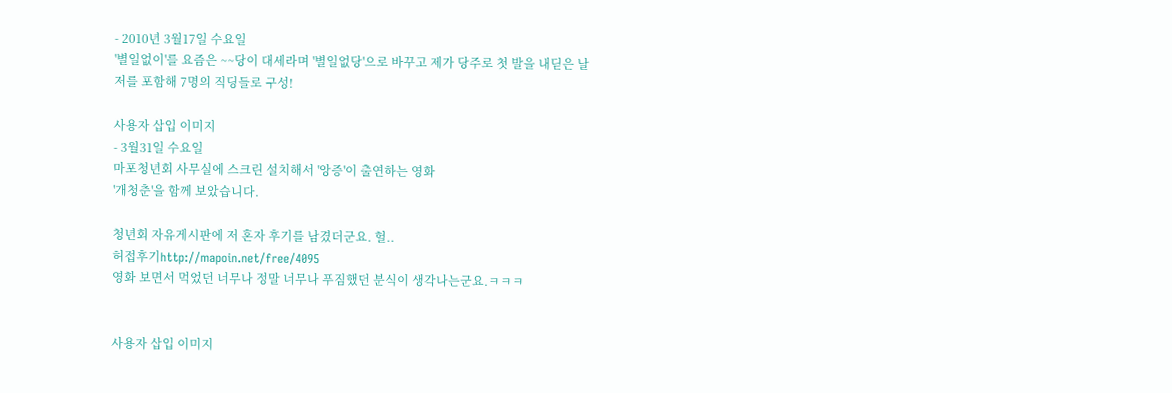- 2010년 3월17일 수요일
'별일없이'를 요즘은 ~~당이 대세라며 '별일없당'으로 바꾸고 제가 당주로 첫 발을 내딛은 날
저를 포함해 7명의 직딩들로 구성!

사용자 삽입 이미지
- 3월31일 수요일
마포청년회 사무실에 스크린 설치해서 '앙증'이 출연하는 영화
'개청춘'을 함께 보았습니다.

청년회 자유게시판에 저 혼자 후기를 남겼더군요. 헐..
허접후기http://mapoin.net/free/4095
영화 보면서 먹었던 너무나 정말 너무나 푸짐했던 분식이 생각나는군요.ㅋㅋㅋ


사용자 삽입 이미지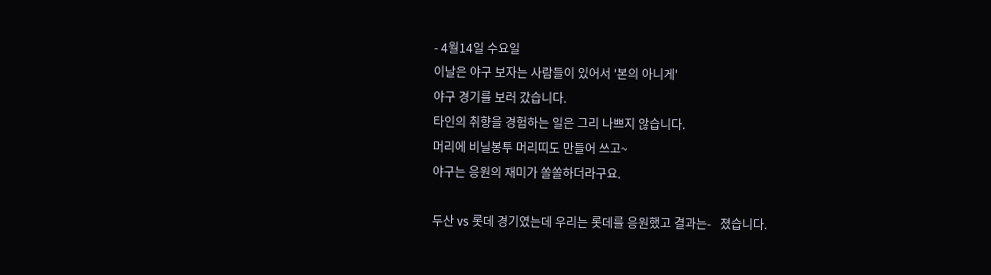- 4월14일 수요일
이날은 야구 보자는 사람들이 있어서 '본의 아니게'
야구 경기를 보러 갔습니다.
타인의 취향을 경험하는 일은 그리 나쁘지 않습니다.
머리에 비닐봉투 머리띠도 만들어 쓰고~
야구는 응원의 재미가 쏠쏠하더라구요.

두산 vs 롯데 경기였는데 우리는 롯데를 응원했고 결과는-   졌습니다.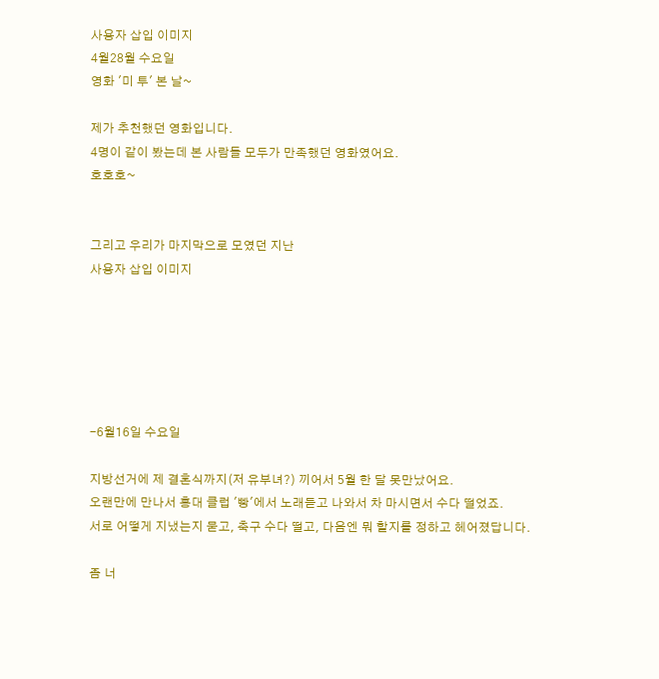사용자 삽입 이미지
4월28월 수요일
영화 '미 투' 본 날~

제가 추천했던 영화입니다.
4명이 같이 봤는데 본 사람들 모두가 만족했던 영화였어요.
호호호~


그리고 우리가 마지막으로 모였던 지난
사용자 삽입 이미지






-6월16일 수요일

지방선거에 제 결혼식까지(저 유부녀?) 끼어서 5월 한 달 못만났어요.
오랜만에 만나서 홍대 클럽 '빵'에서 노래듣고 나와서 차 마시면서 수다 떨었죠.
서로 어떻게 지냈는지 묻고, 축구 수다 떨고, 다음엔 뭐 할지를 정하고 헤어졌답니다.

좀 너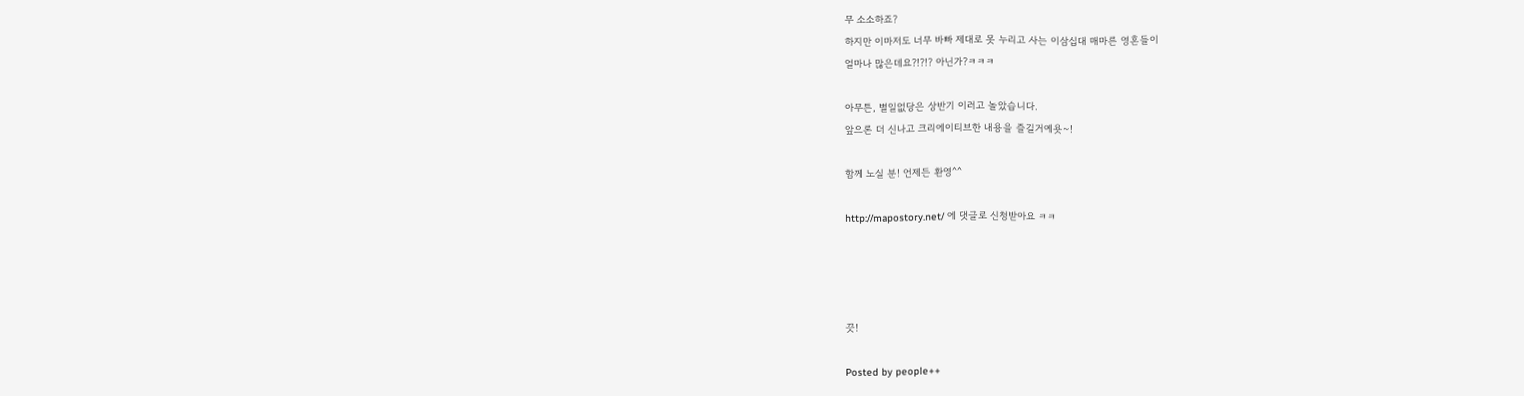무 소소하죠?
하지만 이마저도 너무 바빠 제대로 못 누리고 사는 이삼십대 매마른 영혼들이
얼마나 많은데요?!?!? 아닌가?ㅋㅋㅋ

아무튼, 별일없당은 상반기 이러고 놀았습니다.
앞으론 더 신나고 크리에이티브한 내용을 즐길거예욧~!

함께 노실 분! 언제든 환영^^

http://mapostory.net/ 에 댓글로 신청받아요 ㅋㅋ




끗!

Posted by people++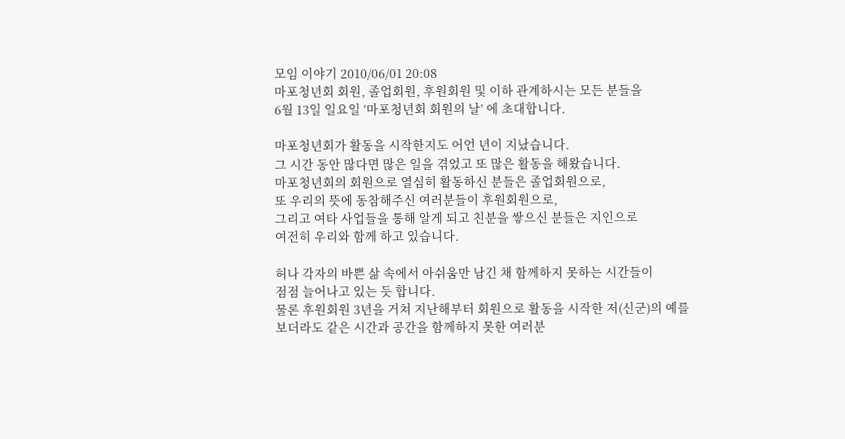모임 이야기 2010/06/01 20:08
마포청년회 회원, 졸업회원, 후원회원 및 이하 관계하시는 모든 분들을
6월 13일 일요일 ‘마포청년회 회원의 날’ 에 초대합니다.

마포청년회가 활동을 시작한지도 어언 년이 지났습니다.
그 시간 동안 많다면 많은 일을 겪었고 또 많은 활동을 해왔습니다.
마포청년회의 회원으로 열심히 활동하신 분들은 졸업회원으로,
또 우리의 뜻에 동참해주신 여러분들이 후원회원으로,
그리고 여타 사업들을 통해 알게 되고 친분을 쌓으신 분들은 지인으로
여전히 우리와 함께 하고 있습니다.

허나 각자의 바쁜 삶 속에서 아쉬움만 남긴 채 함께하지 못하는 시간들이
점점 늘어나고 있는 듯 합니다.
물론 후원회원 3년을 거쳐 지난해부터 회원으로 활동을 시작한 저(신군)의 예를
보더라도 같은 시간과 공간을 함께하지 못한 여러분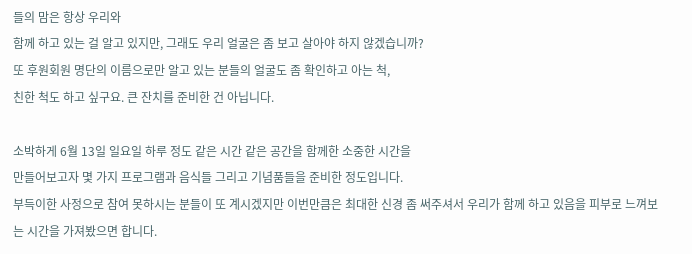들의 맘은 항상 우리와
함께 하고 있는 걸 알고 있지만, 그래도 우리 얼굴은 좀 보고 살아야 하지 않겠습니까?
또 후원회원 명단의 이름으로만 알고 있는 분들의 얼굴도 좀 확인하고 아는 척,
친한 척도 하고 싶구요. 큰 잔치를 준비한 건 아닙니다.

소박하게 6월 13일 일요일 하루 정도 같은 시간 같은 공간을 함께한 소중한 시간을
만들어보고자 몇 가지 프로그램과 음식들 그리고 기념품들을 준비한 정도입니다.
부득이한 사정으로 참여 못하시는 분들이 또 계시겠지만 이번만큼은 최대한 신경 좀 써주셔서 우리가 함께 하고 있음을 피부로 느껴보는 시간을 가져봤으면 합니다.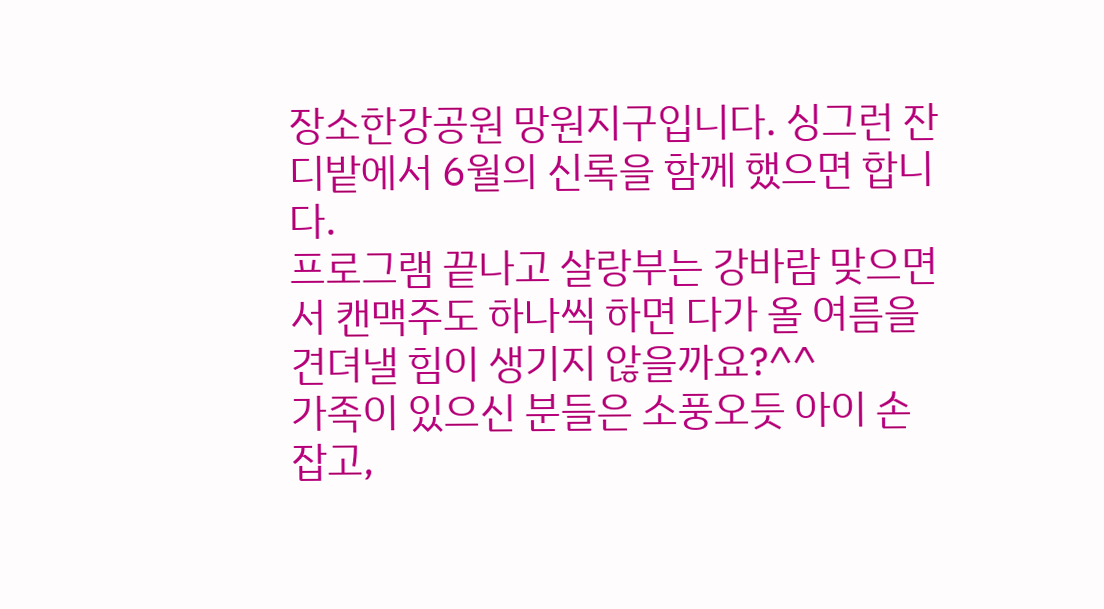장소한강공원 망원지구입니다. 싱그런 잔디밭에서 6월의 신록을 함께 했으면 합니다.
프로그램 끝나고 살랑부는 강바람 맞으면서 캔맥주도 하나씩 하면 다가 올 여름을
견뎌낼 힘이 생기지 않을까요?^^
가족이 있으신 분들은 소풍오듯 아이 손 잡고,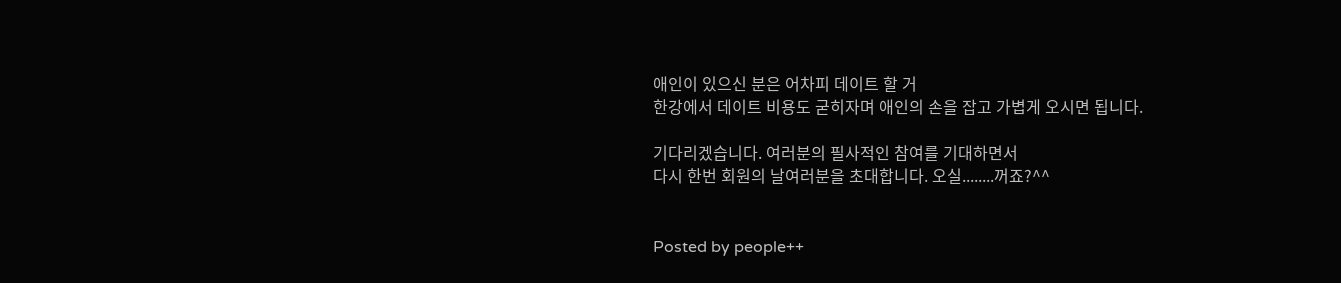애인이 있으신 분은 어차피 데이트 할 거
한강에서 데이트 비용도 굳히자며 애인의 손을 잡고 가볍게 오시면 됩니다.

기다리겠습니다. 여러분의 필사적인 참여를 기대하면서
다시 한번 회원의 날여러분을 초대합니다. 오실........꺼죠?^^


Posted by people++